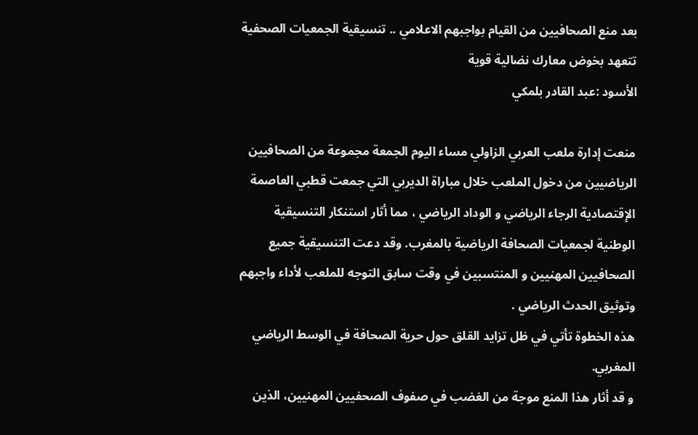بعد منع الصحافيين من القيام بواجبهم الاعلامي .. تنسيقية الجمعيات الصحفية تتعهد بخوض معارك نضالية قوية
الأسود :عبد القادر بلمكي

منعت إدارة ملعب العربي الزاولي مساء اليوم الجمعة مجموعة من الصحافيين الرياضيين من دخول الملعب خلال مباراة الديربي التي جمعت قطبي العاصمة الإقتصادية الرجاء الرياضي و الوداد الرياضي ، مما أثار استنكار التنسيقية الوطنية لجمعيات الصحافة الرياضية بالمغرب. وقد دعت التنسيقية جميع الصحافيين المهنيين و المنتسبين في وقت سابق التوجه للملعب لأداء واجبهم وتوثيق الحدث الرياضي .
هذه الخطوة تأتي في ظل تزايد القلق حول حرية الصحافة في الوسط الرياضي المغربي.
و قد أثار هذا المنع موجة من الغضب في صفوف الصحفيين المهنيين، الذين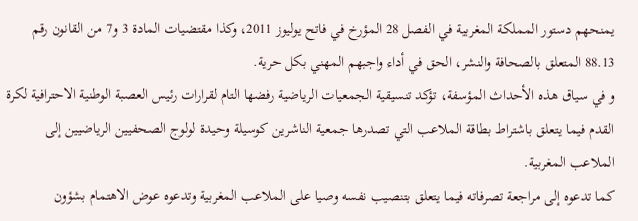يمنحهم دستور المملكة المغربية في الفصل 28 المؤرخ في فاتح يوليوز 2011، وكذا مقتضيات المادة 3 و7 من القانون رقم 88.13 المتعلق بالصحافة والنشر، الحق في أداء واجبهم المهني بكل حرية.
و في سياق هذه الأحداث المؤسفة، تؤكد تنسيقية الجمعيات الرياضية رفضها التام لقرارات رئيس العصبة الوطنية الاحترافية لكرة القدم فيما يتعلق باشتراط بطاقة الملاعب التي تصدرها جمعية الناشرين كوسيلة وحيدة لولوج الصحفيين الرياضيين إلى الملاعب المغربية.
كما تدعوه إلى مراجعة تصرفاته فيما يتعلق بتنصيب نفسه وصيا على الملاعب المغربية وتدعوه عوض الاهتمام بشؤون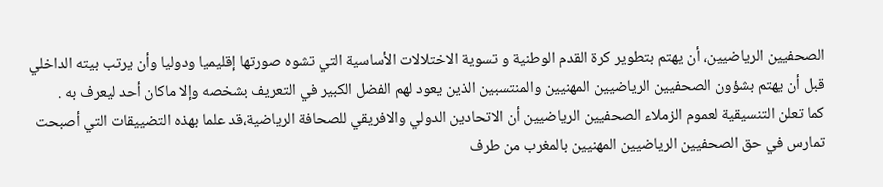الصحفيين الرياضيين، أن يهتم بتطوير كرة القدم الوطنية و تسوية الاختلالات الأساسية التي تشوه صورتها إقليميا ودوليا وأن يرتب بيته الداخلي قبل أن يهتم بشؤون الصحفيين الرياضيين المهنيين والمنتسبين الذين يعود لهم الفضل الكبير في التعريف بشخصه وإلا ماكان أحد ليعرف به .
كما تعلن التنسيقية لعموم الزملاء الصحفيين الرياضيين أن الاتحادين الدولي والافريقي للصحافة الرياضية،قد علما بهذه التضييقات التي أصبحت تمارس في حق الصحفيين الرياضيين المهنيين بالمغرب من طرف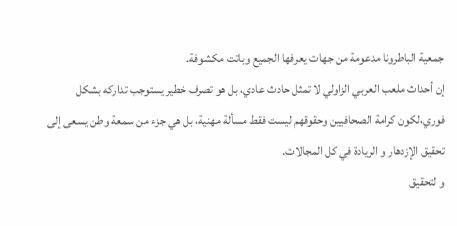جمعية الباطرونا مدعومة من جهات يعرفها الجميع وباتت مكشوفة.
إن أحداث ملعب العربي الزاولي لا تمثل حادث عادي، بل هو تصرف خطير يستوجب تداركه بشكل فوري،لكون كرامة الصحافيين وحقوقهم ليست فقط مسألة مهنية، بل هي جزء من سمعة وطن يسعى إلى تحقيق الإزدهار و الريادة في كل المجالات.
و لتحقيق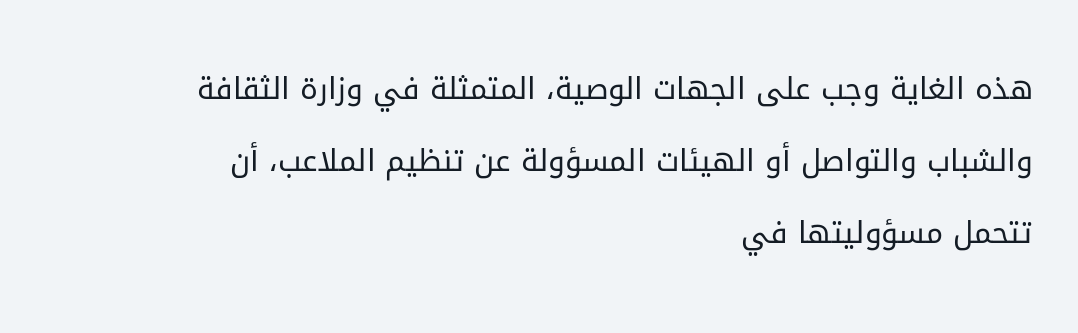هذه الغاية وجب على الجهات الوصية، المتمثلة في وزارة الثقافة والشباب والتواصل أو الهيئات المسؤولة عن تنظيم الملاعب، أن تتحمل مسؤوليتها في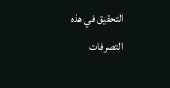التحقيق في هذه التصرفات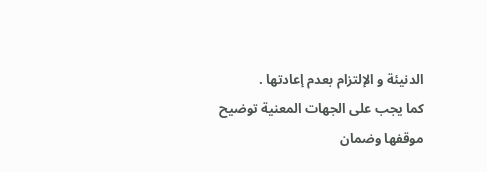الدنيئة و الإلتزام بعدم إعادتها .
كما يجب على الجهات المعنية توضيح موقفها وضمان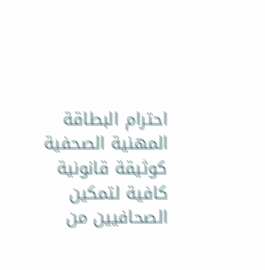احترام البطاقة المهنية الصحفية كوثيقة قانونية كافية لتمكين الصحافيين من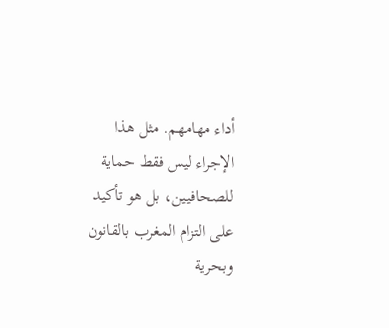أداء مهامهم. مثل هذا الإجراء ليس فقط حماية للصحافيين، بل هو تأكيد على التزام المغرب بالقانون وبحرية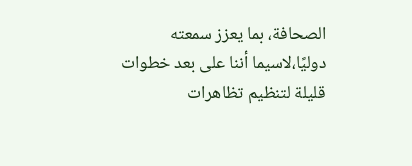الصحافة، بما يعزز سمعته دوليًا،لاسيما أننا على بعد خطوات قليلة لتنظيم تظاهرات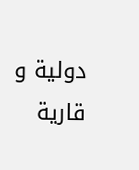دولية و قارية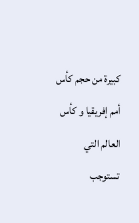كبيرة من حجم كأس أمم إفريقيا و كأس العالم التي تستوجب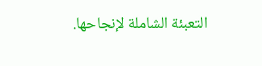التعبئة الشاملة لإنجاحها.